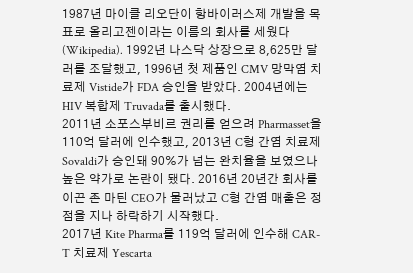1987년 마이클 리오단이 항바이러스제 개발을 목표로 올리고젠이라는 이름의 회사를 세웠다(Wikipedia). 1992년 나스닥 상장으로 8,625만 달러를 조달했고, 1996년 첫 제품인 CMV 망막염 치료제 Vistide가 FDA 승인을 받았다. 2004년에는 HIV 복합제 Truvada를 출시했다.
2011년 소포스부비르 권리를 얻으려 Pharmasset을 110억 달러에 인수했고, 2013년 C형 간염 치료제 Sovaldi가 승인돼 90%가 넘는 완치율을 보였으나 높은 약가로 논란이 됐다. 2016년 20년간 회사를 이끈 존 마틴 CEO가 물러났고 C형 간염 매출은 정점을 지나 하락하기 시작했다.
2017년 Kite Pharma를 119억 달러에 인수해 CAR-T 치료제 Yescarta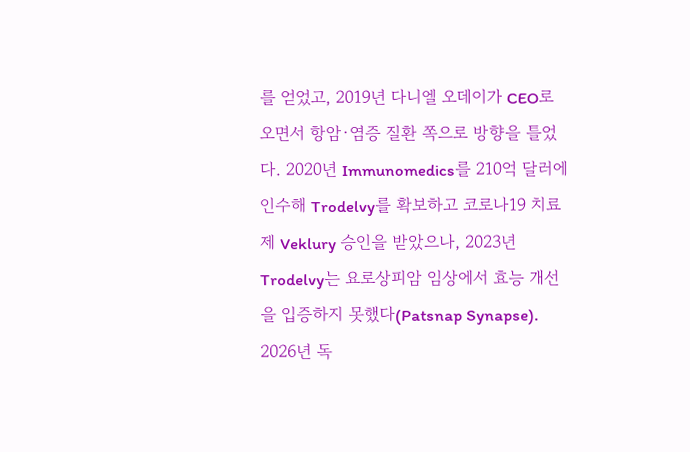를 얻었고, 2019년 다니엘 오데이가 CEO로 오면서 항암·염증 질환 쪽으로 방향을 틀었다. 2020년 Immunomedics를 210억 달러에 인수해 Trodelvy를 확보하고 코로나19 치료제 Veklury 승인을 받았으나, 2023년 Trodelvy는 요로상피암 임상에서 효능 개선을 입증하지 못했다(Patsnap Synapse). 2026년 독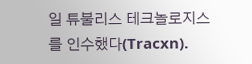일 튜불리스 테크놀로지스를 인수했다(Tracxn).